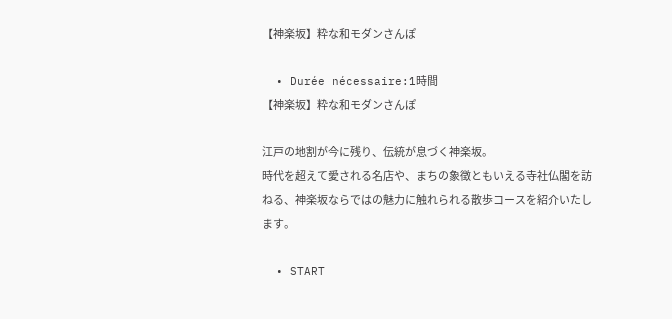【神楽坂】粋な和モダンさんぽ

  • Durée nécessaire:1時間
【神楽坂】粋な和モダンさんぽ

江戸の地割が今に残り、伝統が息づく神楽坂。
時代を超えて愛される名店や、まちの象徴ともいえる寺社仏閣を訪ねる、神楽坂ならではの魅力に触れられる散歩コースを紹介いたします。

  • START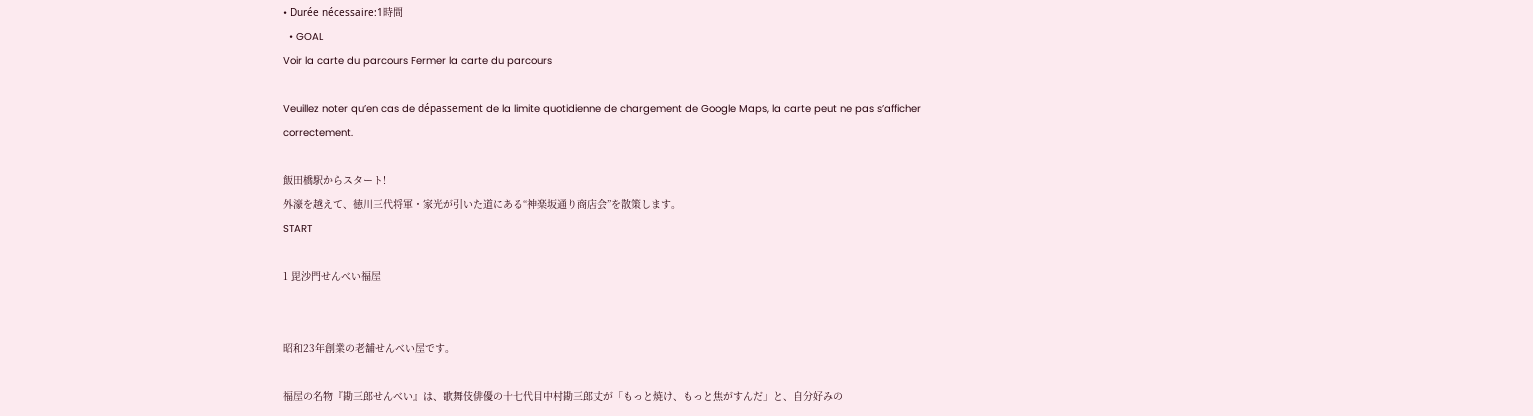• Durée nécessaire:1時間
  • GOAL
Voir la carte du parcours Fermer la carte du parcours

Veuillez noter qu’en cas de dépassement de la limite quotidienne de chargement de Google Maps, la carte peut ne pas s’afficher correctement.

飯田橋駅からスタート!
外濠を越えて、徳川三代将軍・家光が引いた道にある“神楽坂通り商店会”を散策します。
START

1 毘沙門せんべい福屋


昭和23年創業の老舗せんべい屋です。

福屋の名物『勘三郎せんべい』は、歌舞伎俳優の十七代目中村勘三郎丈が「もっと焼け、もっと焦がすんだ」と、自分好みの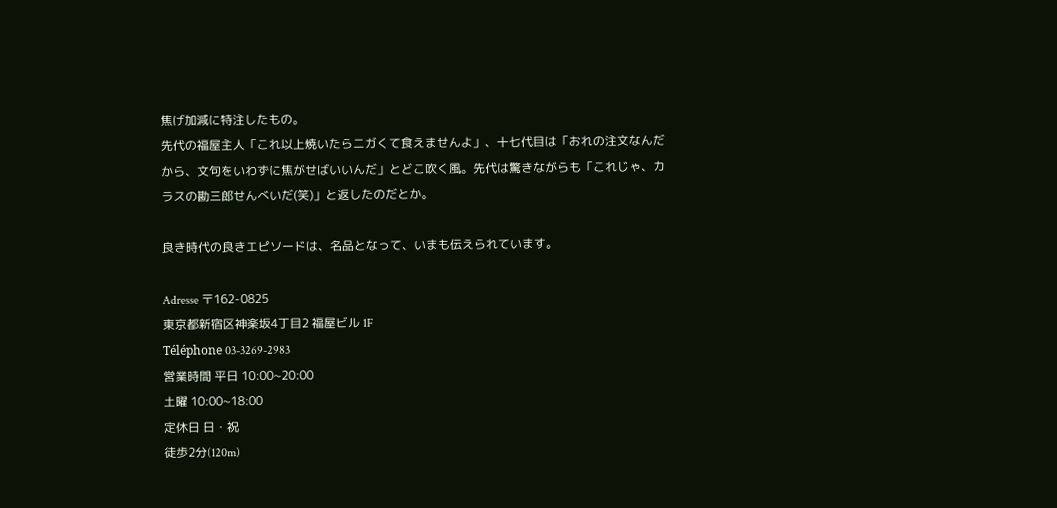焦げ加減に特注したもの。
先代の福屋主人「これ以上焼いたらニガくて食えませんよ」、十七代目は「おれの注文なんだから、文句をいわずに焦がせばいいんだ」とどこ吹く風。先代は驚きながらも「これじゃ、カラスの勘三郎せんべいだ(笑)」と返したのだとか。

良き時代の良きエピソードは、名品となって、いまも伝えられています。

Adresse 〒162-0825
東京都新宿区神楽坂4丁目2 福屋ビル 1F
Téléphone 03-3269-2983
営業時間 平日 10:00~20:00
土曜 10:00~18:00
定休日 日・祝
徒歩2分(120m)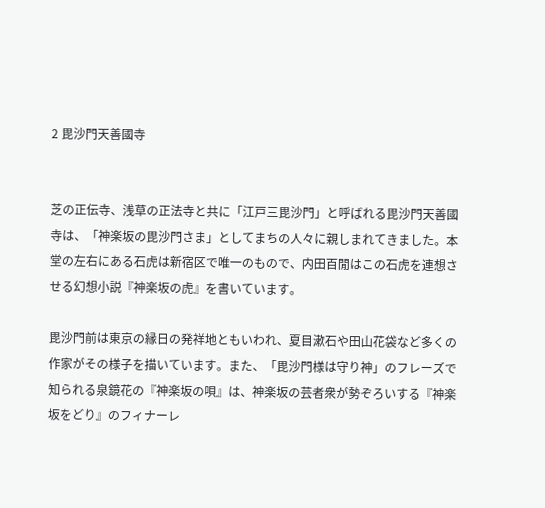2 毘沙門天善國寺


芝の正伝寺、浅草の正法寺と共に「江戸三毘沙門」と呼ばれる毘沙門天善國寺は、「神楽坂の毘沙門さま」としてまちの人々に親しまれてきました。本堂の左右にある石虎は新宿区で唯一のもので、内田百閒はこの石虎を連想させる幻想小説『神楽坂の虎』を書いています。

毘沙門前は東京の縁日の発祥地ともいわれ、夏目漱石や田山花袋など多くの作家がその様子を描いています。また、「毘沙門様は守り神」のフレーズで知られる泉鏡花の『神楽坂の唄』は、神楽坂の芸者衆が勢ぞろいする『神楽坂をどり』のフィナーレ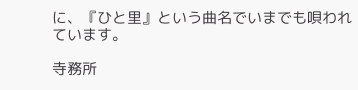に、『ひと里』という曲名でいまでも唄われています。

寺務所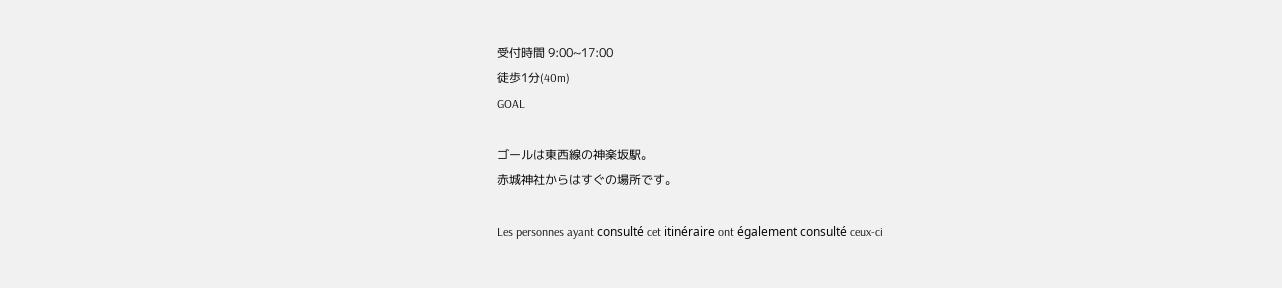受付時間 9:00~17:00
徒歩1分(40m)
GOAL

ゴールは東西線の神楽坂駅。
赤城神社からはすぐの場所です。

Les personnes ayant consulté cet itinéraire ont également consulté ceux-ci